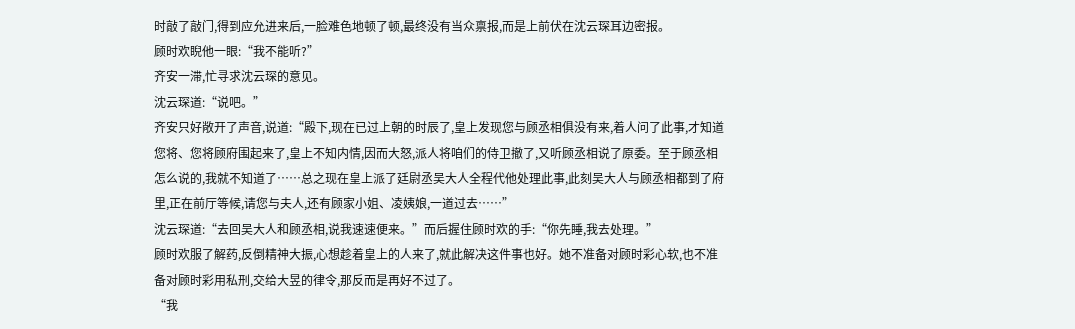时敲了敲门,得到应允进来后,一脸难色地顿了顿,最终没有当众禀报,而是上前伏在沈云琛耳边密报。
顾时欢睨他一眼:“我不能听?”
齐安一滞,忙寻求沈云琛的意见。
沈云琛道:“说吧。”
齐安只好敞开了声音,说道:“殿下,现在已过上朝的时辰了,皇上发现您与顾丞相俱没有来,着人问了此事,才知道您将、您将顾府围起来了,皇上不知内情,因而大怒,派人将咱们的侍卫撤了,又听顾丞相说了原委。至于顾丞相怎么说的,我就不知道了……总之现在皇上派了廷尉丞吴大人全程代他处理此事,此刻吴大人与顾丞相都到了府里,正在前厅等候,请您与夫人,还有顾家小姐、凌姨娘,一道过去……”
沈云琛道:“去回吴大人和顾丞相,说我速速便来。”而后握住顾时欢的手:“你先睡,我去处理。”
顾时欢服了解药,反倒精神大振,心想趁着皇上的人来了,就此解决这件事也好。她不准备对顾时彩心软,也不准备对顾时彩用私刑,交给大昱的律令,那反而是再好不过了。
“我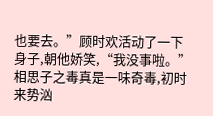也要去。”顾时欢活动了一下身子,朝他娇笑,“我没事啦。”
相思子之毒真是一味奇毒,初时来势汹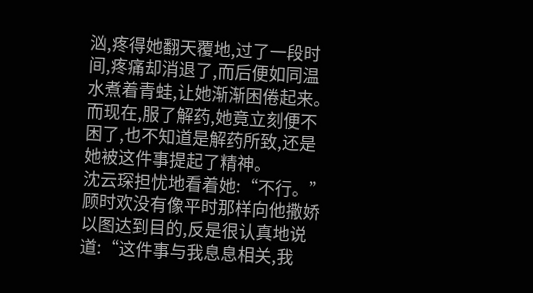汹,疼得她翻天覆地,过了一段时间,疼痛却消退了,而后便如同温水煮着青蛙,让她渐渐困倦起来。而现在,服了解药,她竟立刻便不困了,也不知道是解药所致,还是她被这件事提起了精神。
沈云琛担忧地看着她:“不行。”
顾时欢没有像平时那样向他撒娇以图达到目的,反是很认真地说道:“这件事与我息息相关,我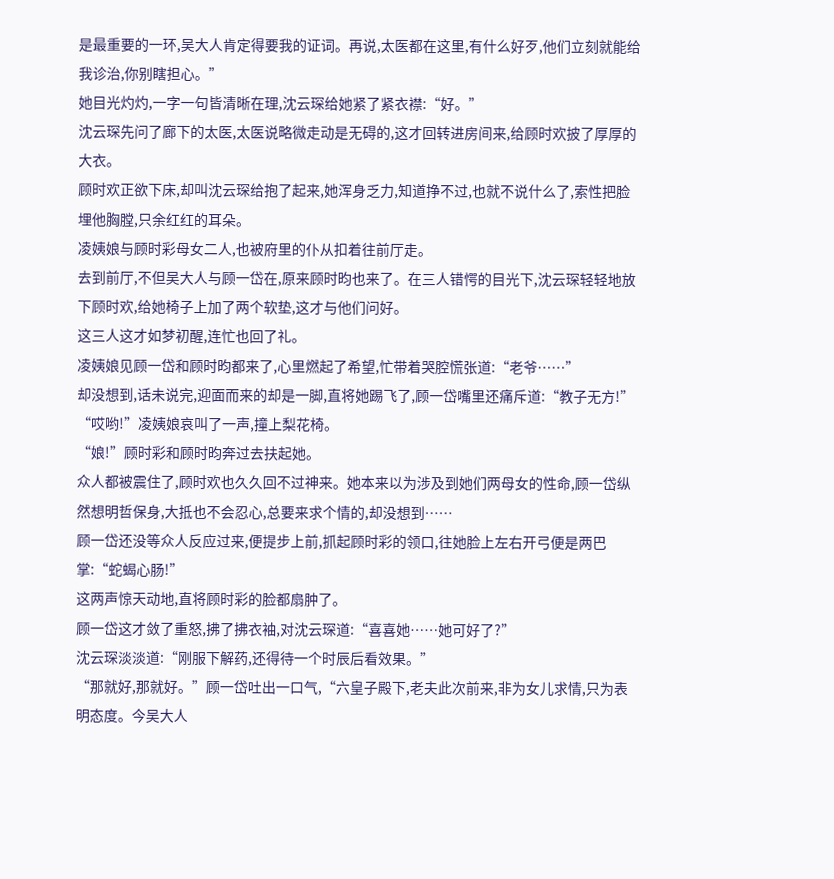是最重要的一环,吴大人肯定得要我的证词。再说,太医都在这里,有什么好歹,他们立刻就能给我诊治,你别瞎担心。”
她目光灼灼,一字一句皆清晰在理,沈云琛给她紧了紧衣襟:“好。”
沈云琛先问了廊下的太医,太医说略微走动是无碍的,这才回转进房间来,给顾时欢披了厚厚的大衣。
顾时欢正欲下床,却叫沈云琛给抱了起来,她浑身乏力,知道挣不过,也就不说什么了,索性把脸埋他胸膛,只余红红的耳朵。
凌姨娘与顾时彩母女二人,也被府里的仆从扣着往前厅走。
去到前厅,不但吴大人与顾一岱在,原来顾时昀也来了。在三人错愕的目光下,沈云琛轻轻地放下顾时欢,给她椅子上加了两个软垫,这才与他们问好。
这三人这才如梦初醒,连忙也回了礼。
凌姨娘见顾一岱和顾时昀都来了,心里燃起了希望,忙带着哭腔慌张道:“老爷……”
却没想到,话未说完,迎面而来的却是一脚,直将她踢飞了,顾一岱嘴里还痛斥道:“教子无方!”
“哎哟!”凌姨娘哀叫了一声,撞上梨花椅。
“娘!”顾时彩和顾时昀奔过去扶起她。
众人都被震住了,顾时欢也久久回不过神来。她本来以为涉及到她们两母女的性命,顾一岱纵然想明哲保身,大抵也不会忍心,总要来求个情的,却没想到……
顾一岱还没等众人反应过来,便提步上前,抓起顾时彩的领口,往她脸上左右开弓便是两巴掌:“蛇蝎心肠!”
这两声惊天动地,直将顾时彩的脸都扇肿了。
顾一岱这才敛了重怒,拂了拂衣袖,对沈云琛道:“喜喜她……她可好了?”
沈云琛淡淡道:“刚服下解药,还得待一个时辰后看效果。”
“那就好,那就好。”顾一岱吐出一口气,“六皇子殿下,老夫此次前来,非为女儿求情,只为表明态度。今吴大人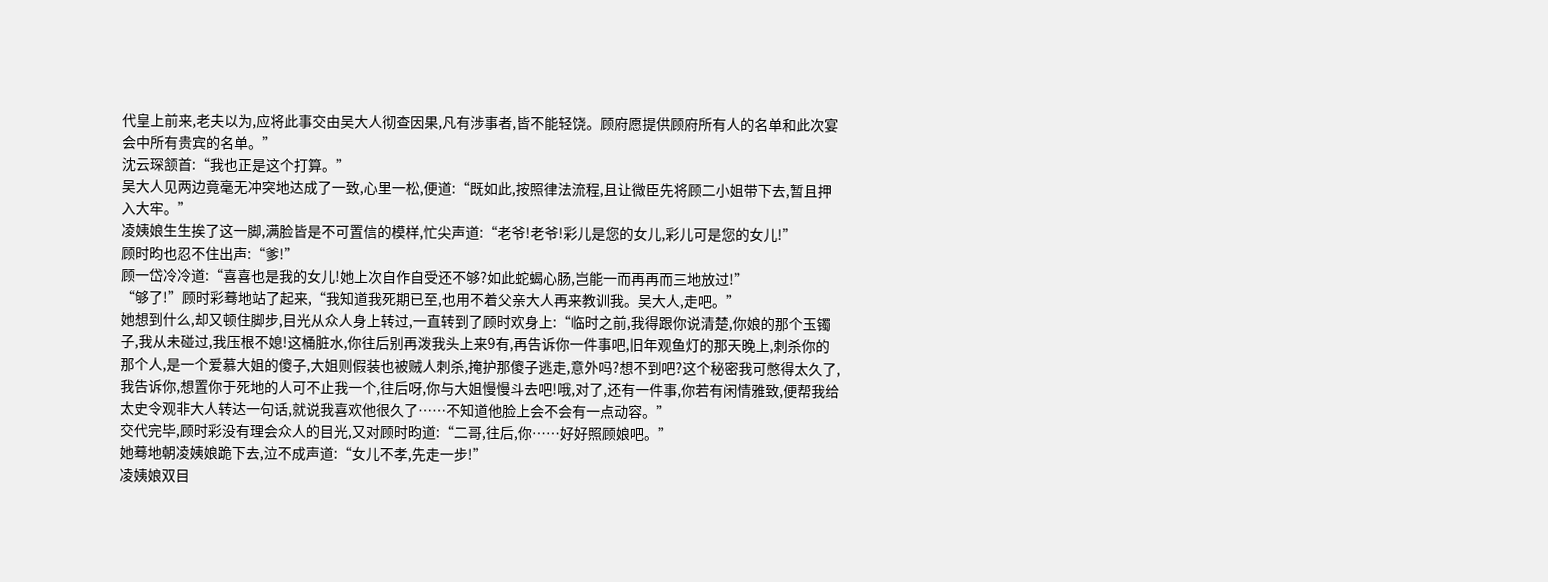代皇上前来,老夫以为,应将此事交由吴大人彻查因果,凡有涉事者,皆不能轻饶。顾府愿提供顾府所有人的名单和此次宴会中所有贵宾的名单。”
沈云琛颔首:“我也正是这个打算。”
吴大人见两边竟毫无冲突地达成了一致,心里一松,便道:“既如此,按照律法流程,且让微臣先将顾二小姐带下去,暂且押入大牢。”
凌姨娘生生挨了这一脚,满脸皆是不可置信的模样,忙尖声道:“老爷!老爷!彩儿是您的女儿,彩儿可是您的女儿!”
顾时昀也忍不住出声:“爹!”
顾一岱冷冷道:“喜喜也是我的女儿!她上次自作自受还不够?如此蛇蝎心肠,岂能一而再再而三地放过!”
“够了!”顾时彩蓦地站了起来,“我知道我死期已至,也用不着父亲大人再来教训我。吴大人,走吧。”
她想到什么,却又顿住脚步,目光从众人身上转过,一直转到了顾时欢身上:“临时之前,我得跟你说清楚,你娘的那个玉镯子,我从未碰过,我压根不媳!这桶脏水,你往后别再泼我头上来9有,再告诉你一件事吧,旧年观鱼灯的那天晚上,刺杀你的那个人,是一个爱慕大姐的傻子,大姐则假装也被贼人刺杀,掩护那傻子逃走,意外吗?想不到吧?这个秘密我可憋得太久了,我告诉你,想置你于死地的人可不止我一个,往后呀,你与大姐慢慢斗去吧!哦,对了,还有一件事,你若有闲情雅致,便帮我给太史令观非大人转达一句话,就说我喜欢他很久了……不知道他脸上会不会有一点动容。”
交代完毕,顾时彩没有理会众人的目光,又对顾时昀道:“二哥,往后,你……好好照顾娘吧。”
她蓦地朝凌姨娘跪下去,泣不成声道:“女儿不孝,先走一步!”
凌姨娘双目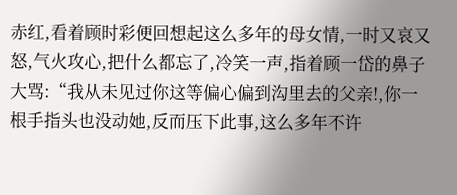赤红,看着顾时彩便回想起这么多年的母女情,一时又哀又怒,气火攻心,把什么都忘了,冷笑一声,指着顾一岱的鼻子大骂:“我从未见过你这等偏心偏到沟里去的父亲!,你一根手指头也没动她,反而压下此事,这么多年不许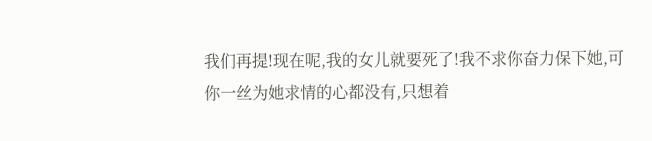我们再提!现在呢,我的女儿就要死了!我不求你奋力保下她,可你一丝为她求情的心都没有,只想着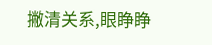撇清关系,眼睁睁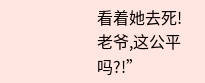看着她去死!老爷,这公平吗?!”